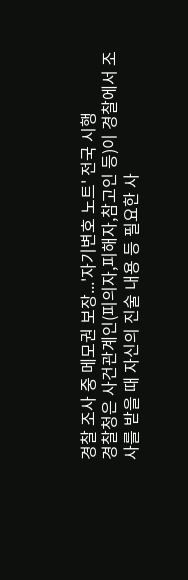경찰 조사 중 메모권 보장...'자기변호 노트' 전국 시행
경찰청은 사건관계인(피의자,피해자,참고인 등)이 경찰에서 조사를 받을 때 자신의 진술 내용 등 필요한 사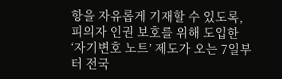항을 자유롭게 기재할 수 있도록, 피의자 인권 보호를 위해 도입한 ‘자기변호 노트’ 제도가 오는 7일부터 전국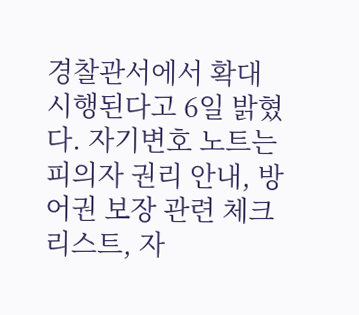경찰관서에서 확대 시행된다고 6일 밝혔다. 자기변호 노트는 피의자 권리 안내, 방어권 보장 관련 체크리스트, 자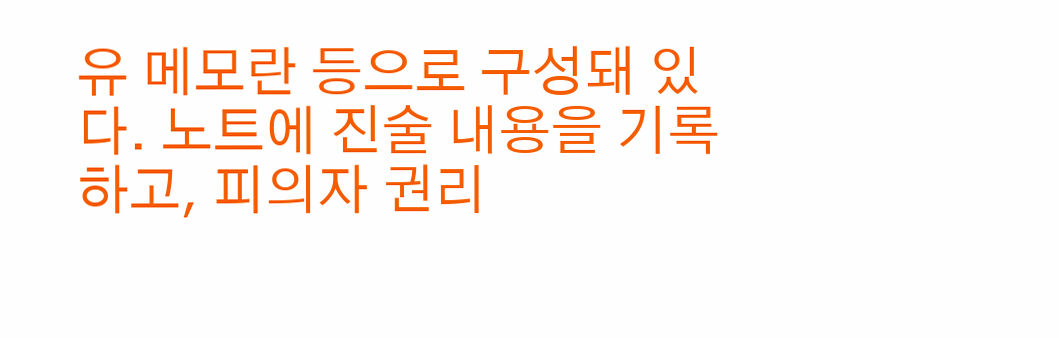유 메모란 등으로 구성돼 있다. 노트에 진술 내용을 기록하고, 피의자 권리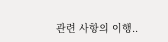관련 사항의 이행..